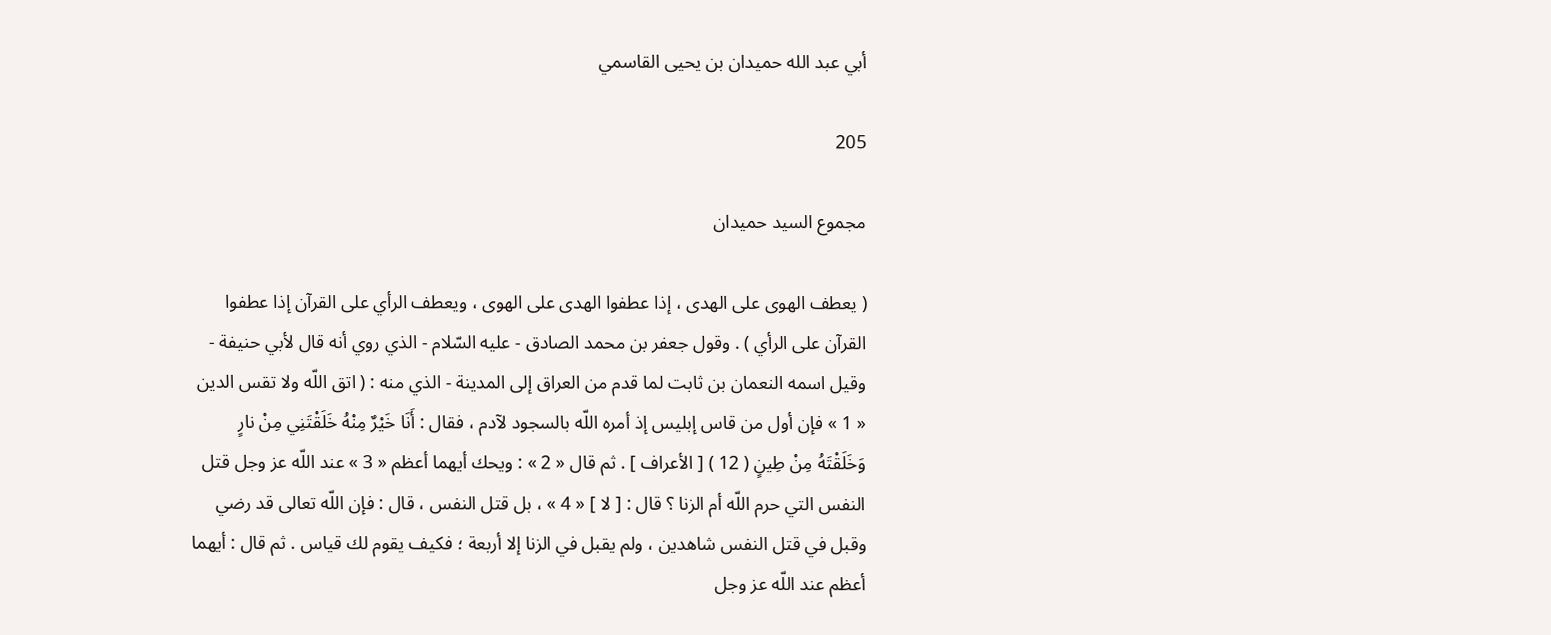أبي عبد الله حميدان بن يحيى القاسمي

205

مجموع السيد حميدان

( يعطف الهوى على الهدى ، إذا عطفوا الهدى على الهوى ، ويعطف الرأي على القرآن إذا عطفوا القرآن على الرأي ) . وقول جعفر بن محمد الصادق - عليه السّلام - الذي روي أنه قال لأبي حنيفة - وقيل اسمه النعمان بن ثابت لما قدم من العراق إلى المدينة - الذي منه : ( اتق اللّه ولا تقس الدين « 1 » فإن أول من قاس إبليس إذ أمره اللّه بالسجود لآدم ، فقال : أَنَا خَيْرٌ مِنْهُ خَلَقْتَنِي مِنْ نارٍ وَخَلَقْتَهُ مِنْ طِينٍ ( 12 ) [ الأعراف ] . ثم قال « 2 » : ويحك أيهما أعظم « 3 » عند اللّه عز وجل قتل النفس التي حرم اللّه أم الزنا ؟ قال : [ لا ] « 4 » ، بل قتل النفس ، قال : فإن اللّه تعالى قد رضي وقبل في قتل النفس شاهدين ، ولم يقبل في الزنا إلا أربعة ؛ فكيف يقوم لك قياس . ثم قال : أيهما أعظم عند اللّه عز وجل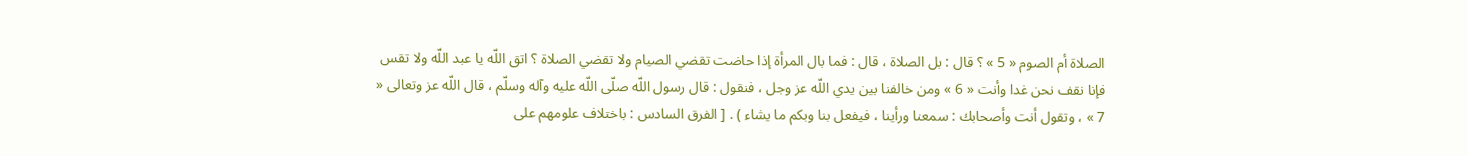الصلاة أم الصوم « 5 » ؟ قال : بل الصلاة ، قال : فما بال المرأة إذا حاضت تقضي الصيام ولا تقضي الصلاة ؟ اتق اللّه يا عبد اللّه ولا تقس فإنا نقف نحن غدا وأنت « 6 » ومن خالفنا بين يدي اللّه عز وجل ، فنقول : قال رسول اللّه صلّى اللّه عليه وآله وسلّم ، قال اللّه عز وتعالى « 7 » ، وتقول أنت وأصحابك : سمعنا ورأينا ، فيفعل بنا وبكم ما يشاء ) . [ الفرق السادس : باختلاف علومهم على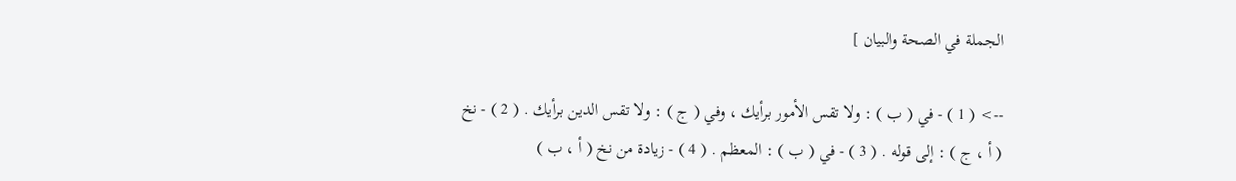الجملة في الصحة والبيان ]

--> ( 1 ) - في ( ب ) : ولا تقس الأمور برأيك ، وفي ( ج ) : ولا تقس الدين برأيك . ( 2 ) - نخ ( أ ، ج ) : إلى قوله . ( 3 ) - في ( ب ) : المعظم . ( 4 ) - زيادة من نخ ( أ ، ب )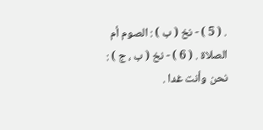. ( 5 ) - نخ ( ب ) : الصوم أم الصلاة . ( 6 ) - نخ ( ب ، ج ) : نحن وأنت غدا .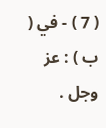( 7 ) - في ( ب ) : عز وجل .